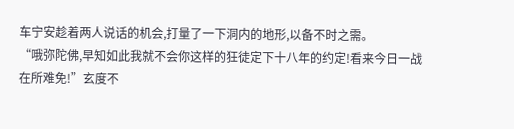车宁安趁着两人说话的机会,打量了一下洞内的地形,以备不时之需。
“哦弥陀佛,早知如此我就不会你这样的狂徒定下十八年的约定!看来今日一战在所难免!”玄度不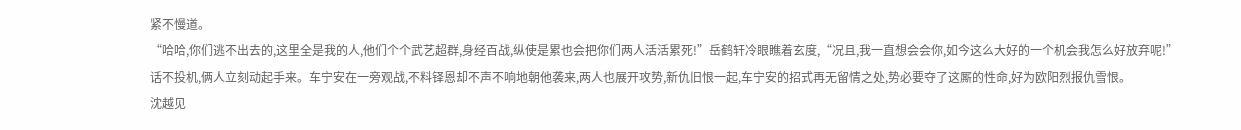紧不慢道。
“哈哈,你们逃不出去的,这里全是我的人,他们个个武艺超群,身经百战,纵使是累也会把你们两人活活累死!”岳鹤轩冷眼瞧着玄度,“况且,我一直想会会你,如今这么大好的一个机会我怎么好放弃呢!”
话不投机,俩人立刻动起手来。车宁安在一旁观战,不料铎恩却不声不响地朝他袭来,两人也展开攻势,新仇旧恨一起,车宁安的招式再无留情之处,势必要夺了这厮的性命,好为欧阳烈报仇雪恨。
沈越见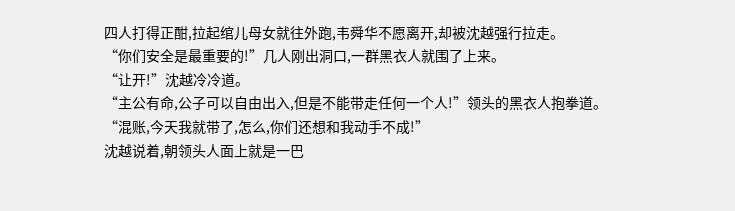四人打得正酣,拉起绾儿母女就往外跑,韦舜华不愿离开,却被沈越强行拉走。
“你们安全是最重要的!”几人刚出洞口,一群黑衣人就围了上来。
“让开!”沈越冷冷道。
“主公有命,公子可以自由出入,但是不能带走任何一个人!”领头的黑衣人抱拳道。
“混账,今天我就带了,怎么,你们还想和我动手不成!”
沈越说着,朝领头人面上就是一巴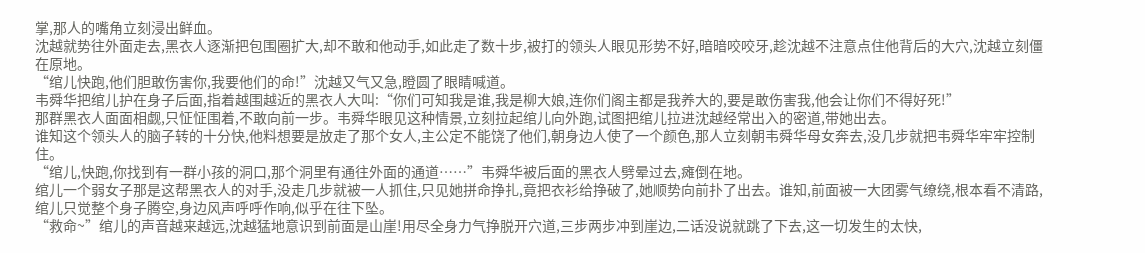掌,那人的嘴角立刻浸出鲜血。
沈越就势往外面走去,黑衣人逐渐把包围圈扩大,却不敢和他动手,如此走了数十步,被打的领头人眼见形势不好,暗暗咬咬牙,趁沈越不注意点住他背后的大穴,沈越立刻僵在原地。
“绾儿快跑,他们胆敢伤害你,我要他们的命!”沈越又气又急,瞪圆了眼睛喊道。
韦舜华把绾儿护在身子后面,指着越围越近的黑衣人大叫:“你们可知我是谁,我是柳大娘,连你们阁主都是我养大的,要是敢伤害我,他会让你们不得好死!”
那群黑衣人面面相觑,只怔怔围着,不敢向前一步。韦舜华眼见这种情景,立刻拉起绾儿向外跑,试图把绾儿拉进沈越经常出入的密道,带她出去。
谁知这个领头人的脑子转的十分快,他料想要是放走了那个女人,主公定不能饶了他们,朝身边人使了一个颜色,那人立刻朝韦舜华母女奔去,没几步就把韦舜华牢牢控制住。
“绾儿,快跑,你找到有一群小孩的洞口,那个洞里有通往外面的通道……”韦舜华被后面的黑衣人劈晕过去,瘫倒在地。
绾儿一个弱女子那是这帮黑衣人的对手,没走几步就被一人抓住,只见她拼命挣扎,竟把衣衫给挣破了,她顺势向前扑了出去。谁知,前面被一大团雾气缭绕,根本看不清路,绾儿只觉整个身子腾空,身边风声呼呼作响,似乎在往下坠。
“救命~”绾儿的声音越来越远,沈越猛地意识到前面是山崖!用尽全身力气挣脱开穴道,三步两步冲到崖边,二话没说就跳了下去,这一切发生的太快,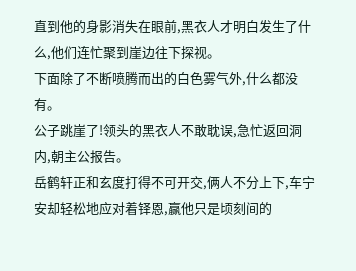直到他的身影消失在眼前,黑衣人才明白发生了什么,他们连忙聚到崖边往下探视。
下面除了不断喷腾而出的白色雾气外,什么都没有。
公子跳崖了!领头的黑衣人不敢耽误,急忙返回洞内,朝主公报告。
岳鹤轩正和玄度打得不可开交,俩人不分上下,车宁安却轻松地应对着铎恩,赢他只是顷刻间的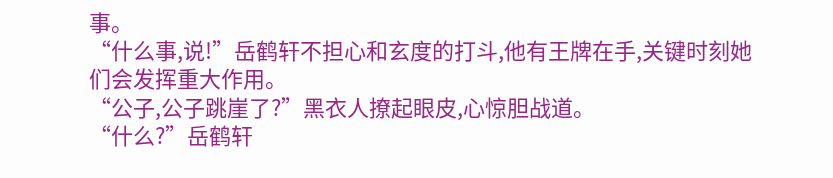事。
“什么事,说!”岳鹤轩不担心和玄度的打斗,他有王牌在手,关键时刻她们会发挥重大作用。
“公子,公子跳崖了?”黑衣人撩起眼皮,心惊胆战道。
“什么?”岳鹤轩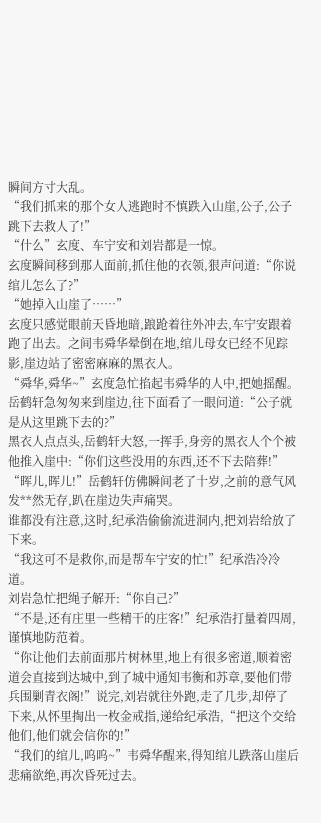瞬间方寸大乱。
“我们抓来的那个女人逃跑时不慎跌入山崖,公子,公子跳下去救人了!”
“什么”玄度、车宁安和刘岩都是一惊。
玄度瞬间移到那人面前,抓住他的衣领,狠声问道:“你说绾儿怎么了?”
“她掉入山崖了……”
玄度只感觉眼前天昏地暗,踉跄着往外冲去,车宁安跟着跑了出去。之间韦舜华晕倒在地,绾儿母女已经不见踪影,崖边站了密密麻麻的黑衣人。
“舜华,舜华~”玄度急忙掐起韦舜华的人中,把她摇醒。
岳鹤轩急匆匆来到崖边,往下面看了一眼问道:“公子就是从这里跳下去的?”
黑衣人点点头,岳鹤轩大怒,一挥手,身旁的黑衣人个个被他推入崖中:“你们这些没用的东西,还不下去陪葬!”
“晖儿,晖儿!”岳鹤轩仿佛瞬间老了十岁,之前的意气风发**然无存,趴在崖边失声痛哭。
谁都没有注意,这时,纪承浩偷偷流进洞内,把刘岩给放了下来。
“我这可不是救你,而是帮车宁安的忙!”纪承浩冷冷道。
刘岩急忙把绳子解开:“你自己?”
“不是,还有庄里一些精干的庄客!”纪承浩打量着四周,谨慎地防范着。
“你让他们去前面那片树林里,地上有很多密道,顺着密道会直接到达城中,到了城中通知韦衡和苏章,要他们带兵围剿青衣阁!”说完,刘岩就往外跑,走了几步,却停了下来,从怀里掏出一枚金戒指,递给纪承浩,“把这个交给他们,他们就会信你的!”
“我们的绾儿,呜呜~”韦舜华醒来,得知绾儿跌落山崖后悲痛欲绝,再次昏死过去。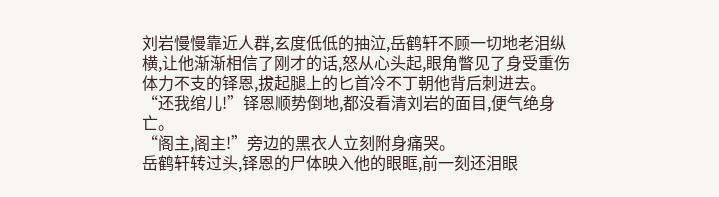刘岩慢慢靠近人群,玄度低低的抽泣,岳鹤轩不顾一切地老泪纵横,让他渐渐相信了刚才的话,怒从心头起,眼角瞥见了身受重伤体力不支的铎恩,拔起腿上的匕首冷不丁朝他背后刺进去。
“还我绾儿!”铎恩顺势倒地,都没看清刘岩的面目,便气绝身亡。
“阁主,阁主!”旁边的黑衣人立刻附身痛哭。
岳鹤轩转过头,铎恩的尸体映入他的眼眶,前一刻还泪眼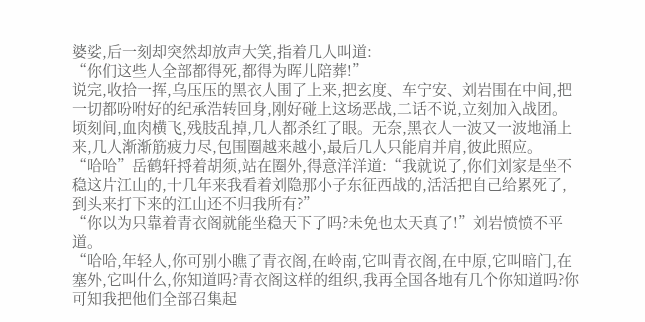婆娑,后一刻却突然却放声大笑,指着几人叫道:
“你们这些人全部都得死,都得为晖儿陪葬!”
说完,收拾一挥,乌压压的黑衣人围了上来,把玄度、车宁安、刘岩围在中间,把一切都吩咐好的纪承浩转回身,刚好碰上这场恶战,二话不说,立刻加入战团。
顷刻间,血肉横飞,残肢乱掉,几人都杀红了眼。无奈,黑衣人一波又一波地涌上来,几人渐渐筋疲力尽,包围圈越来越小,最后几人只能肩并肩,彼此照应。
“哈哈”岳鹤轩捋着胡须,站在圈外,得意洋洋道:“我就说了,你们刘家是坐不稳这片江山的,十几年来我看着刘隐那小子东征西战的,活活把自己给累死了,到头来打下来的江山还不归我所有?”
“你以为只靠着青衣阁就能坐稳天下了吗?未免也太天真了!”刘岩愤愤不平道。
“哈哈,年轻人,你可别小瞧了青衣阁,在岭南,它叫青衣阁,在中原,它叫暗门,在塞外,它叫什么,你知道吗?青衣阁这样的组织,我再全国各地有几个你知道吗?你可知我把他们全部召集起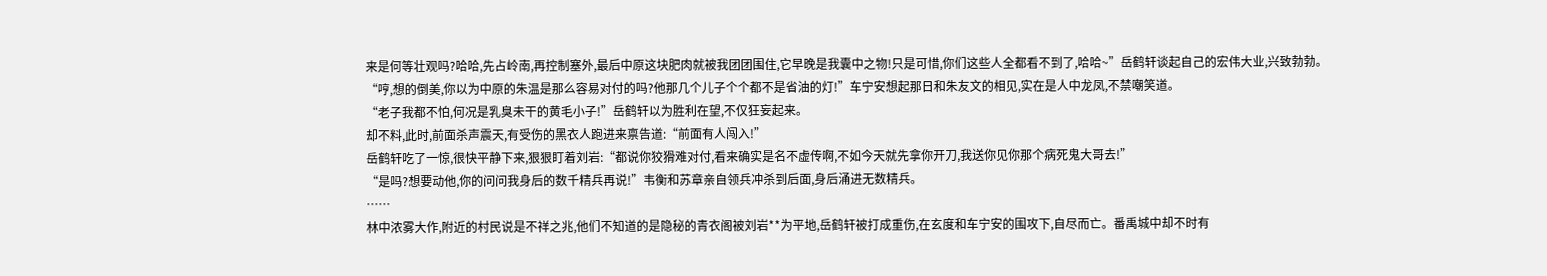来是何等壮观吗?哈哈,先占岭南,再控制塞外,最后中原这块肥肉就被我团团围住,它早晚是我囊中之物!只是可惜,你们这些人全都看不到了,哈哈~”岳鹤轩谈起自己的宏伟大业,兴致勃勃。
“哼,想的倒美,你以为中原的朱温是那么容易对付的吗?他那几个儿子个个都不是省油的灯!”车宁安想起那日和朱友文的相见,实在是人中龙凤,不禁嘲笑道。
“老子我都不怕,何况是乳臭未干的黄毛小子!”岳鹤轩以为胜利在望,不仅狂妄起来。
却不料,此时,前面杀声震天,有受伤的黑衣人跑进来禀告道:“前面有人闯入!”
岳鹤轩吃了一惊,很快平静下来,狠狠盯着刘岩:“都说你狡猾难对付,看来确实是名不虚传啊,不如今天就先拿你开刀,我送你见你那个病死鬼大哥去!”
“是吗?想要动他,你的问问我身后的数千精兵再说!”韦衡和苏章亲自领兵冲杀到后面,身后涌进无数精兵。
……
林中浓雾大作,附近的村民说是不祥之兆,他们不知道的是隐秘的青衣阁被刘岩**为平地,岳鹤轩被打成重伤,在玄度和车宁安的围攻下,自尽而亡。番禹城中却不时有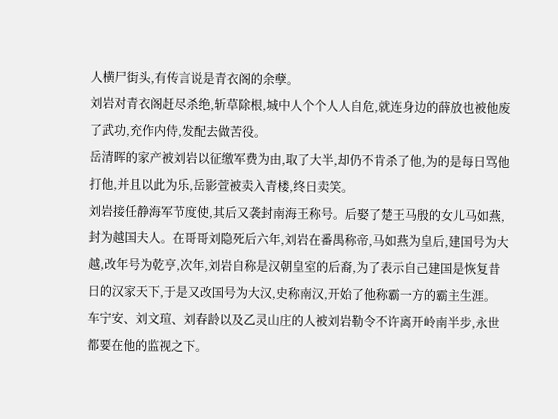人横尸街头,有传言说是青衣阁的余孽。
刘岩对青衣阁赶尽杀绝,斩草除根,城中人个个人人自危,就连身边的薛放也被他废了武功,充作内侍,发配去做苦役。
岳清晖的家产被刘岩以征缴军费为由,取了大半,却仍不肯杀了他,为的是每日骂他打他,并且以此为乐,岳影萱被卖入青楼,终日卖笑。
刘岩接任静海军节度使,其后又袭封南海王称号。后娶了楚王马殷的女儿马如燕,封为越国夫人。在哥哥刘隐死后六年,刘岩在番禺称帝,马如燕为皇后,建国号为大越,改年号为乾亨,次年,刘岩自称是汉朝皇室的后裔,为了表示自己建国是恢复昔日的汉家天下,于是又改国号为大汉,史称南汉,开始了他称霸一方的霸主生涯。
车宁安、刘文瑄、刘春龄以及乙灵山庄的人被刘岩勒令不许离开岭南半步,永世都要在他的监视之下。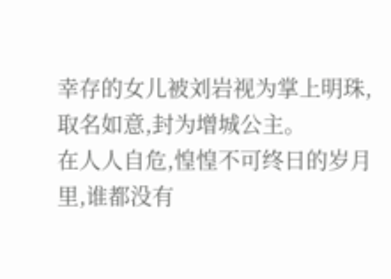幸存的女儿被刘岩视为掌上明珠,取名如意,封为增城公主。
在人人自危,惶惶不可终日的岁月里,谁都没有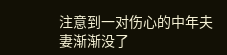注意到一对伤心的中年夫妻渐渐没了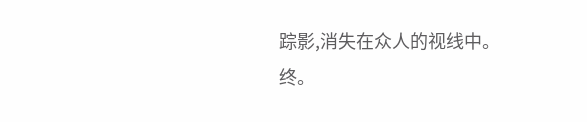踪影,消失在众人的视线中。
终。